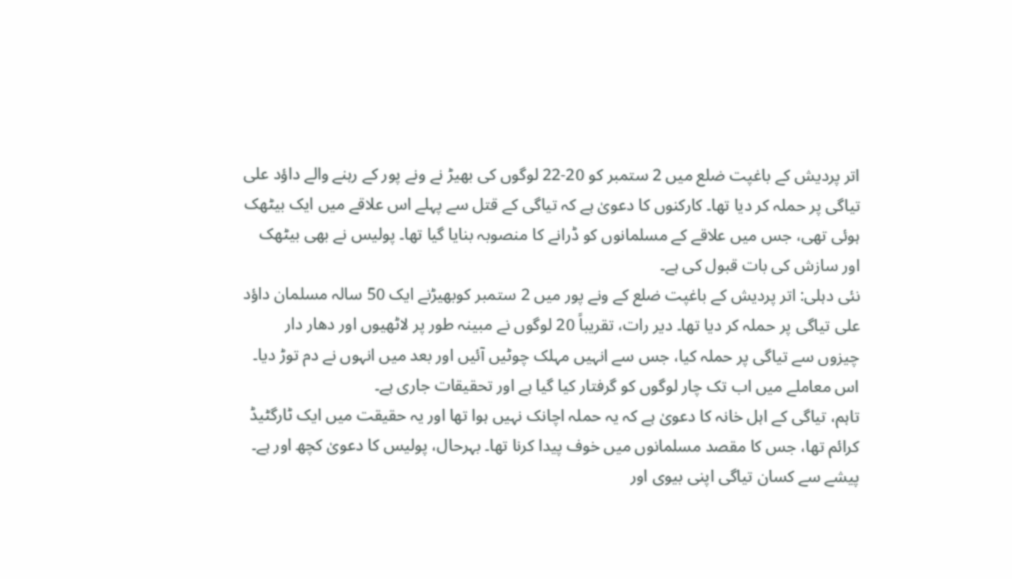اتر پردیش کے باغپت ضلع میں 2 ستمبر کو 20-22 لوگوں کی بھیڑ نے ونے پور کے رہنے والے داؤد علی تیاگی پر حملہ کر دیا تھا۔ کارکنوں کا دعویٰ ہے کہ تیاگی کے قتل سے پہلے اس علاقے میں ایک بیٹھک ہوئی تھی، جس میں علاقے کے مسلمانوں کو ڈرانے کا منصوبہ بنایا گیا تھا۔ پولیس نے بھی بیٹھک اور سازش کی بات قبول کی ہے۔
نئی دہلی: اتر پردیش کے باغپت ضلع کے ونے پور میں 2 ستمبر کوبھیڑنے ایک 50 سالہ مسلمان داؤد علی تیاگی پر حملہ کر دیا تھا۔ دیر رات، تقریباً 20 لوگوں نے مبینہ طور پر لاٹھیوں اور دھار دار چیزوں سے تیاگی پر حملہ کیا، جس سے انہیں مہلک چوٹیں آئیں اور بعد میں انہوں نے دم توڑ دیا۔ اس معاملے میں اب تک چار لوگوں کو گرفتار کیا گیا ہے اور تحقیقات جاری ہے۔
تاہم، تیاگی کے اہل خانہ کا دعویٰ ہے کہ یہ حملہ اچانک نہیں ہوا تھا اور یہ حقیقت میں ایک ٹارگٹیڈ کرائم تھا، جس کا مقصد مسلمانوں میں خوف پیدا کرنا تھا۔ بہرحال، پولیس کا دعویٰ کچھ اور ہے۔
پیشے سے کسان تیاگی اپنی بیوی اور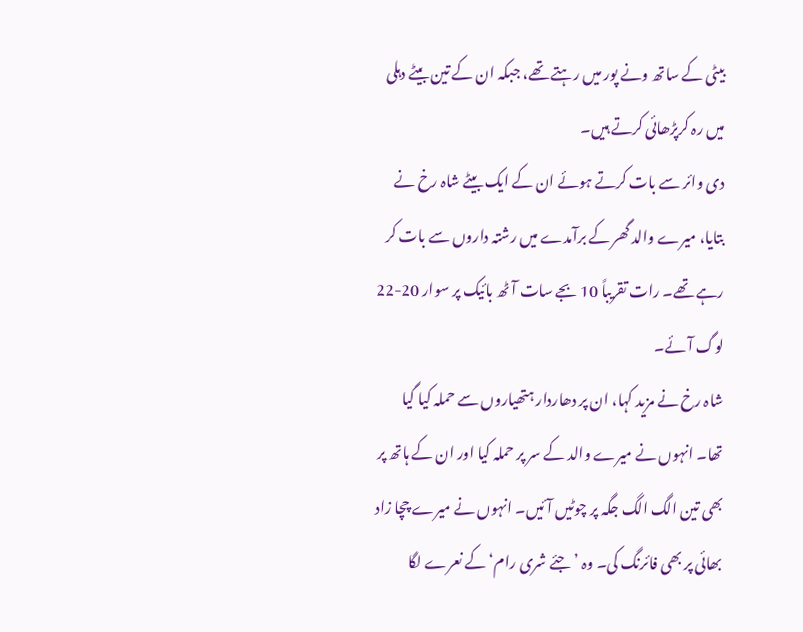بیٹی کے ساتھ ونے پور میں رہتے تھے، جبکہ ان کے تین بیٹے دہلی میں رہ کرپڑھائی کرتے ہیں۔
دی وائر سے بات کرتے ہوئے ان کے ایک بیٹے شاہ رخ نے بتایا، میرے والد گھر کے برآمدے میں رشتہ داروں سے بات کر رہے تھے۔ رات تقریباً 10 بجے سات آٹھ بائیک پر سوار 20-22 لوگ آئے۔
شاہ رخ نے مزید کہا، ان پر دھاردار ہتھیاروں سے حملہ کیا گیا تھا۔ انہوں نے میرے والد کے سر پر حملہ کیا اور ان کے ہاتھ پر بھی تین الگ الگ جگہ پر چوٹیں آئیں۔ انہوں نے میرے چچا زاد بھائی پر بھی فائرنگ کی۔ وہ ’جئے شری رام‘ کے نعرے لگا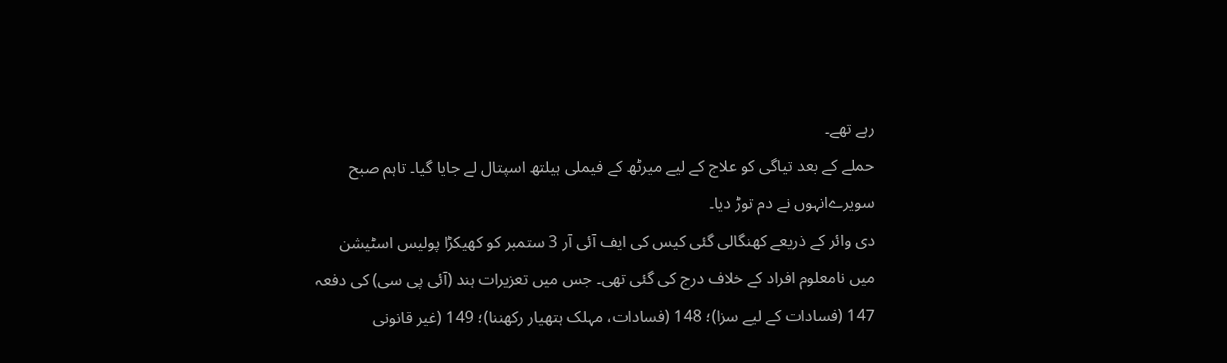رہے تھے۔
حملے کے بعد تیاگی کو علاج کے لیے میرٹھ کے فیملی ہیلتھ اسپتال لے جایا گیا۔ تاہم صبح سویرےانہوں نے دم توڑ دیا۔
دی وائر کے ذریعے کھنگالی گئی کیس کی ایف آئی آر 3 ستمبر کو کھیکڑا پولیس اسٹیشن میں نامعلوم افراد کے خلاف درج کی گئی تھی۔ جس میں تعزیرات ہند (آئی پی سی) کی دفعہ 147 (فسادات کے لیے سزا)؛ 148 (فسادات، مہلک ہتھیار رکھننا)؛ 149 (غیر قانونی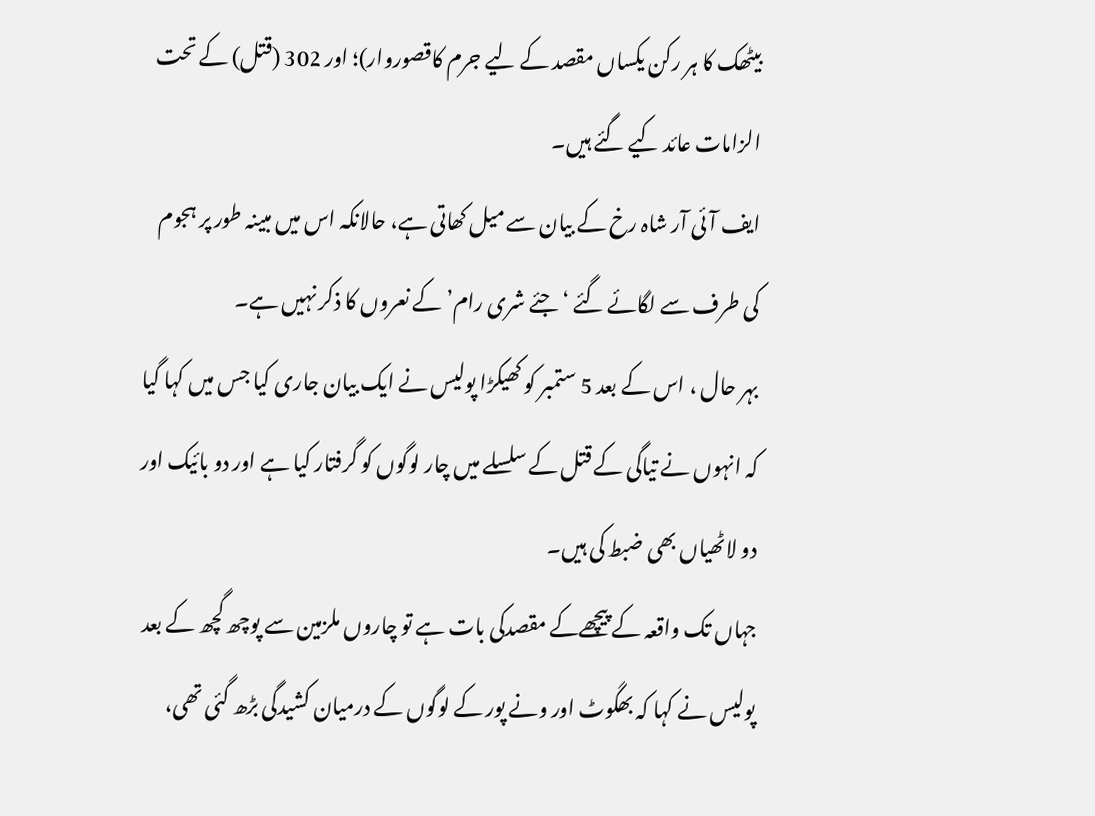بیٹھک کا ہر رکن یکساں مقصد کے لیے جرم کاقصوروار)؛ اور 302 (قتل) کے تحت الزامات عائد کیے گئے ہیں۔
ایف آئی آر شاہ رخ کے بیان سے میل کھاتی ہے، حالانکہ اس میں مبینہ طور پر ہجوم کی طرف سے لگائے گئے ‘جئے شری رام’ کے نعروں کا ذکر نہیں ہے۔
بہر حال ، اس کے بعد 5 ستمبر کو کھیکڑا پولیس نے ایک بیان جاری کیا جس میں کہا گیا کہ انہوں نے تیاگی کے قتل کے سلسلے میں چار لوگوں کو گرفتار کیا ہے اور دو بائیک اور دو لاٹھیاں بھی ضبط کی ہیں۔
جہاں تک واقعہ کے پیچھےکے مقصدکی بات ہے تو چاروں ملزمین سے پوچھ گچھ کے بعد پولیس نے کہا کہ بھگوٹ اور ونے پور کے لوگوں کے درمیان کشیدگی بڑھ گئی تھی،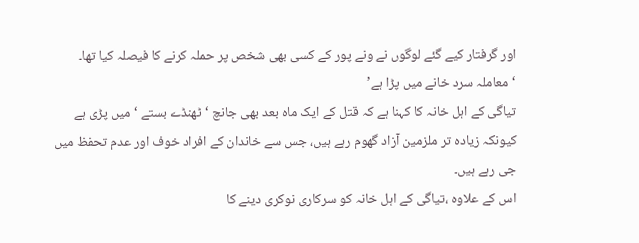اور گرفتار کیے گئے لوگوں نے ونے پور کے کسی بھی شخص پر حملہ کرنے کا فیصلہ کیا تھا۔
‘معاملہ سرد خانے میں پڑا ہے’
تیاگی کے اہل خانہ کا کہنا ہے کہ قتل کے ایک ماہ بعد بھی جانچ ‘ٹھنڈے بستے ‘ میں پڑی ہے کیونکہ زیادہ تر ملزمین آزاد گھوم رہے ہیں، جس سے خاندان کے افراد خوف اور عدم تحفظ میں جی رہے ہیں۔
اس کے علاوہ ،تیاگی کے اہل خانہ کو سرکاری نوکری دینے کا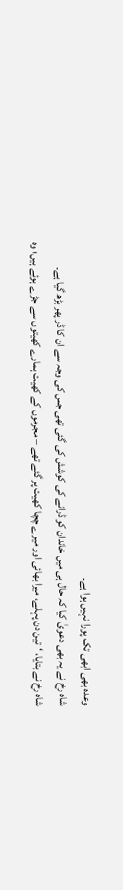وعدہ بھی ابھی تک پورا نہیں ہوا ہے۔
شاہ رخ نے یہ بھی دعویٰ کیا کہ حال ہی میں خاندان کو ڈرانے کی کوشش کی گئی تھی جس کی وجہ سے ان کا ڈر پھر بڑھ گیا ہے۔
شاہ رخ نے بتایا، ‘تین دن پہلے، میرا بھائی اور میرے چچا کھیت پر گئے تھے – مجرموں کے کھیت ہمارے کھیتوں سے جڑے ہوئے ہیں؛ وہ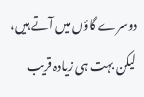دوسرے گاؤں میں آتے ہیں، لیکن بہت ہی زیادہ قریب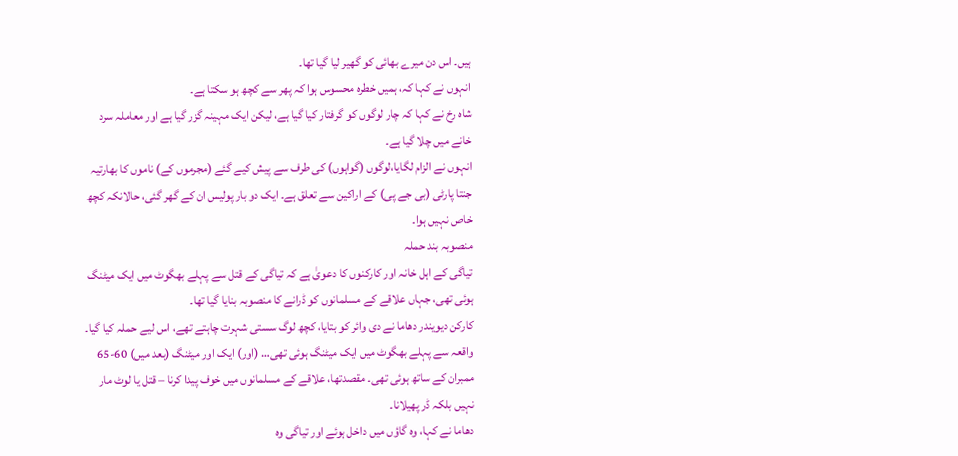ہیں۔ اس دن میرے بھائی کو گھیر لیا گیا تھا۔
انہوں نے کہا کہ، ہمیں خطرہ محسوس ہوا کہ پھر سے کچھ ہو سکتا ہے۔
شاہ رخ نے کہا کہ چار لوگوں کو گرفتار کیا گیا ہے، لیکن ایک مہینہ گزر گیا ہے اور معاملہ سرد خانے میں چلا گیا ہے۔
انہوں نے الزام لگایا،لوگوں (گواہوں) کی طرف سے پیش کیے گئے (مجرموں کے) ناموں کا بھارتیہ جنتا پارٹی (بی جے پی) کے اراکین سے تعلق ہے۔ ایک دو بار پولیس ان کے گھر گئی، حالانکہ کچھ خاص نہیں ہوا۔
منصوبہ بند حملہ
تیاگی کے اہل خانہ اور کارکنوں کا دعویٰ ہے کہ تیاگی کے قتل سے پہلے بھگوٹ میں ایک میٹنگ ہوئی تھی، جہاں علاقے کے مسلمانوں کو ڈرانے کا منصوبہ بنایا گیا تھا۔
کارکن دیویندر دھاما نے دی وائر کو بتایا، کچھ لوگ سستی شہرت چاہتے تھے، اس لیے حملہ کیا گیا۔ واقعہ سے پہلے بھگوٹ میں ایک میٹنگ ہوئی تھی… (اور) ایک اور میٹنگ (بعد میں) 60-65 ممبران کے ساتھ ہوئی تھی۔ مقصدتھا، علاقے کے مسلمانوں میں خوف پیدا کرنا – قتل یا لوٹ مار نہیں بلکہ ڈر پھیلانا۔
دھاما نے کہا، وہ گاؤں میں داخل ہوئے اور تیاگی وہ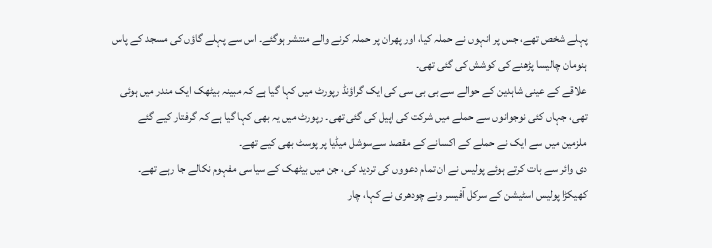پہلے شخص تھے، جس پر انہوں نے حملہ کیا، اور پھران پر حملہ کرنے والے منتشر ہوگئے۔ اس سے پہلے گاؤں کی مسجد کے پاس ہنومان چالیسا پڑھنے کی کوشش کی گئی تھی۔
علاقے کے عینی شاہدین کے حوالے سے بی بی سی کی ایک گراؤنڈ رپورٹ میں کہا گیا ہے کہ مبینہ بیٹھک ایک مندر میں ہوئی تھی، جہاں کئی نوجوانوں سے حملے میں شرکت کی اپیل کی گئی تھی۔ رپورٹ میں یہ بھی کہا گیا ہے کہ گرفتار کیے گئے ملزمین میں سے ایک نے حملے کے اکسانے کے مقصد سےسوشل میڈیا پر پوسٹ بھی کیے تھے۔
دی وائر سے بات کرتے ہوئے پولیس نے ان تمام دعووں کی تردید کی، جن میں بیٹھک کے سیاسی مفہوم نکالے جا رہے تھے۔
کھیکڑا پولیس اسٹیشن کے سرکل آفیسر ونے چودھری نے کہا، چار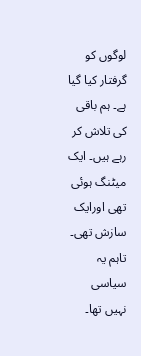لوگوں کو گرفتار کیا گیا ہے۔ ہم باقی کی تلاش کر رہے ہیں۔ ایک میٹنگ ہوئی تھی اورایک سازش تھی۔ تاہم یہ سیاسی نہیں تھا۔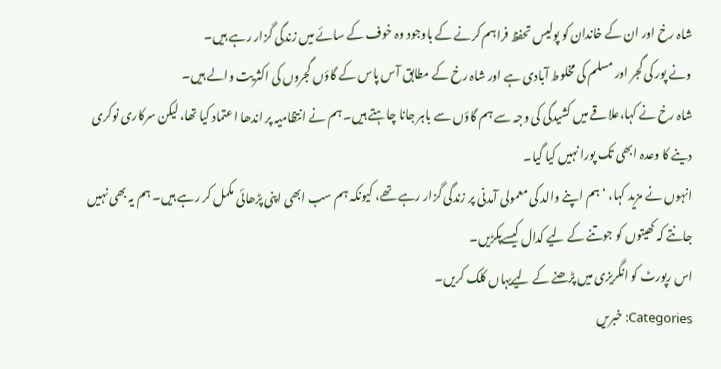شاہ رخ اور ان کے خاندان کو پولیس تحفظ فراہم کرنے کے باوجود وہ خوف کے سائے میں زندگی گزار رہے ہیں۔
ونے پور کی گجر اور مسلم کی مخلوط آبادی ہے اور شاہ رخ کے مطابق آس پاس کے گاؤں گجروں کی اکثریت والے ہیں۔
شاہ رخ نے کہا،علاقے میں کشیدگی کی وجہ سے ہم گاؤں سے باہر جانا چاہتے ہیں۔ ہم نے انتظامیہ پر اندھا اعتماد کیا تھا، لیکن سرکاری نوکری دینے کا وعدہ ابھی تک پورا نہیں کیا گیا۔
انہوں نے مزید کہا، ‘ہم اپنے والد کی معمولی آمدنی پر زندگی گزار رہے تھے، کیونکہ ہم سب ابھی اپنی پڑھائی مکمل کر رہے ہیں۔ ہم یہ بھی نہیں جانتے کہ کھیتوں کو جوتنے کے لیے کدال کیسےپکڑیں۔
اس رپورٹ کو انگریزی میں پڑھنے کے لیےیہاں کلک کریں۔
Categories: خبریں